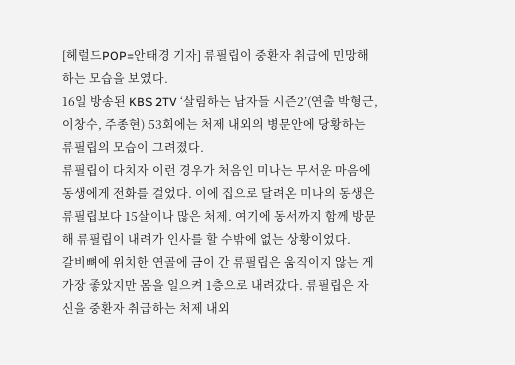[헤럴드POP=안태경 기자] 류필립이 중환자 취급에 민망해하는 모습을 보였다.
16일 방송된 KBS 2TV ‘살림하는 남자들 시즌2’(연출 박형근, 이창수, 주종현) 53회에는 처제 내외의 병문안에 당황하는 류필립의 모습이 그려졌다.
류필립이 다치자 이런 경우가 처음인 미나는 무서운 마음에 동생에게 전화를 걸었다. 이에 집으로 달려온 미나의 동생은 류필립보다 15살이나 많은 처제. 여기에 동서까지 함께 방문해 류필립이 내려가 인사를 할 수밖에 없는 상황이었다.
갈비뼈에 위치한 연골에 금이 간 류필립은 움직이지 않는 게 가장 좋았지만 몸을 일으켜 1층으로 내려갔다. 류필립은 자신을 중환자 취급하는 처제 내외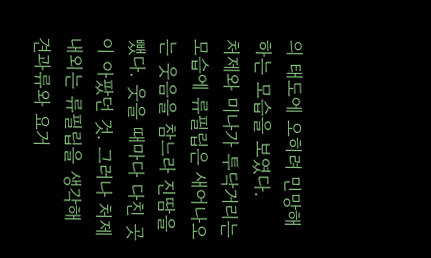의 태도에 오히려 민망해하는 모습을 보였다.
처제와 미나가 투닥거리는 모습에 류필립은 새어나오는 웃음을 참느라 진땀을 뺐다. 웃을 때마다 다친 곳이 아팠던 것. 그러나 처제 내외는 류필립을 생각해 견과류와 요거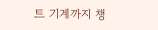트 기계까지 챙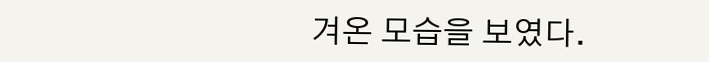겨온 모습을 보였다.